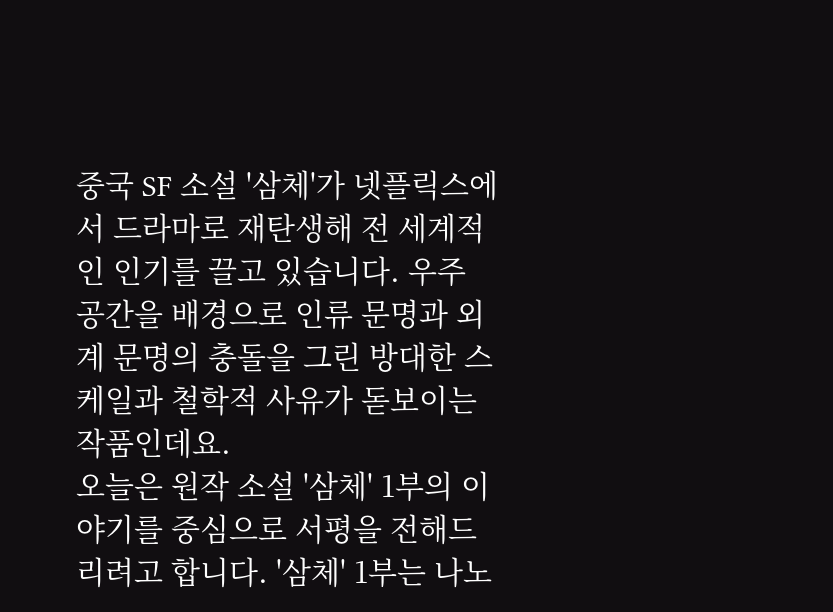중국 SF 소설 '삼체'가 넷플릭스에서 드라마로 재탄생해 전 세계적인 인기를 끌고 있습니다. 우주 공간을 배경으로 인류 문명과 외계 문명의 충돌을 그린 방대한 스케일과 철학적 사유가 돋보이는 작품인데요.
오늘은 원작 소설 '삼체' 1부의 이야기를 중심으로 서평을 전해드리려고 합니다. '삼체' 1부는 나노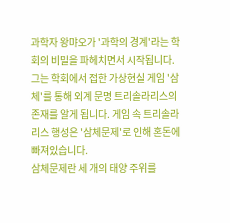과학자 왕먀오가 '과학의 경계'라는 학회의 비밀을 파헤치면서 시작됩니다.
그는 학회에서 접한 가상현실 게임 '삼체'를 통해 외계 문명 트리솔라리스의 존재를 알게 됩니다. 게임 속 트리솔라리스 행성은 '삼체문제'로 인해 혼돈에 빠져있습니다.
삼체문제란 세 개의 태양 주위를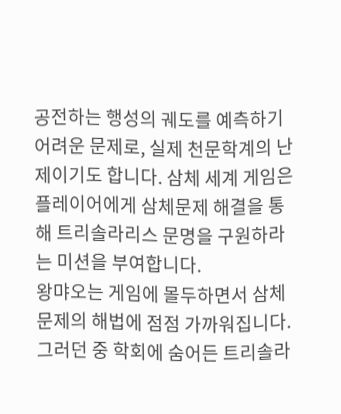공전하는 행성의 궤도를 예측하기 어려운 문제로, 실제 천문학계의 난제이기도 합니다. 삼체 세계 게임은 플레이어에게 삼체문제 해결을 통해 트리솔라리스 문명을 구원하라는 미션을 부여합니다.
왕먀오는 게임에 몰두하면서 삼체문제의 해법에 점점 가까워집니다. 그러던 중 학회에 숨어든 트리솔라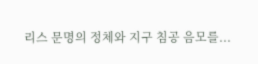리스 문명의 정체와 지구 침공 음모를...